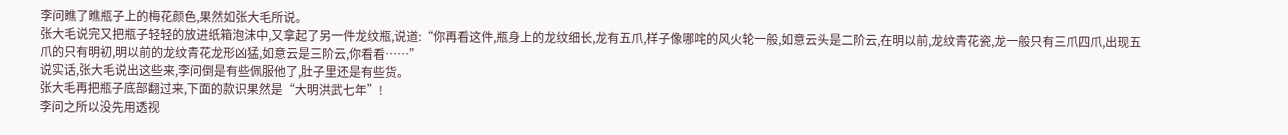李问瞧了瞧瓶子上的梅花颜色,果然如张大毛所说。
张大毛说完又把瓶子轻轻的放进纸箱泡沫中,又拿起了另一件龙纹瓶,说道:“你再看这件,瓶身上的龙纹细长,龙有五爪,样子像哪咤的风火轮一般,如意云头是二阶云,在明以前,龙纹青花瓷,龙一般只有三爪四爪,出现五爪的只有明初,明以前的龙纹青花龙形凶猛,如意云是三阶云,你看看……”
说实话,张大毛说出这些来,李问倒是有些佩服他了,肚子里还是有些货。
张大毛再把瓶子底部翻过来,下面的款识果然是“大明洪武七年”!
李问之所以没先用透视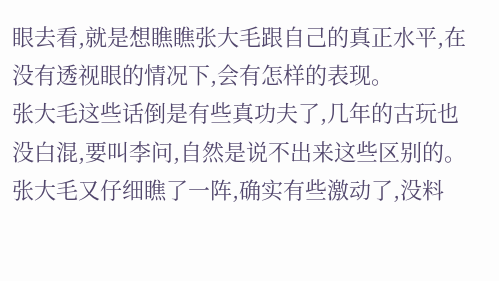眼去看,就是想瞧瞧张大毛跟自己的真正水平,在没有透视眼的情况下,会有怎样的表现。
张大毛这些话倒是有些真功夫了,几年的古玩也没白混,要叫李问,自然是说不出来这些区别的。
张大毛又仔细瞧了一阵,确实有些激动了,没料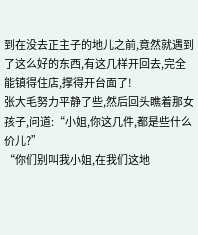到在没去正主子的地儿之前,竟然就遇到了这么好的东西,有这几样开回去,完全能镇得住店,撑得开台面了!
张大毛努力平静了些,然后回头瞧着那女孩子,问道:“小姐,你这几件,都是些什么价儿?”
“你们别叫我小姐,在我们这地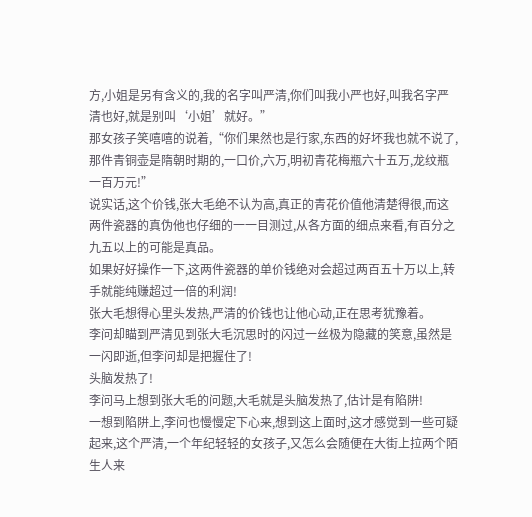方,小姐是另有含义的,我的名字叫严清,你们叫我小严也好,叫我名字严清也好,就是别叫‘小姐’就好。”
那女孩子笑嘻嘻的说着,“你们果然也是行家,东西的好坏我也就不说了,那件青铜壶是隋朝时期的,一口价,六万,明初青花梅瓶六十五万,龙纹瓶一百万元!”
说实话,这个价钱,张大毛绝不认为高,真正的青花价值他清楚得很,而这两件瓷器的真伪他也仔细的一一目测过,从各方面的细点来看,有百分之九五以上的可能是真品。
如果好好操作一下,这两件瓷器的单价钱绝对会超过两百五十万以上,转手就能纯赚超过一倍的利润!
张大毛想得心里头发热,严清的价钱也让他心动,正在思考犹豫着。
李问却瞄到严清见到张大毛沉思时的闪过一丝极为隐藏的笑意,虽然是一闪即逝,但李问却是把握住了!
头脑发热了!
李问马上想到张大毛的问题,大毛就是头脑发热了,估计是有陷阱!
一想到陷阱上,李问也慢慢定下心来,想到这上面时,这才感觉到一些可疑起来,这个严清,一个年纪轻轻的女孩子,又怎么会随便在大街上拉两个陌生人来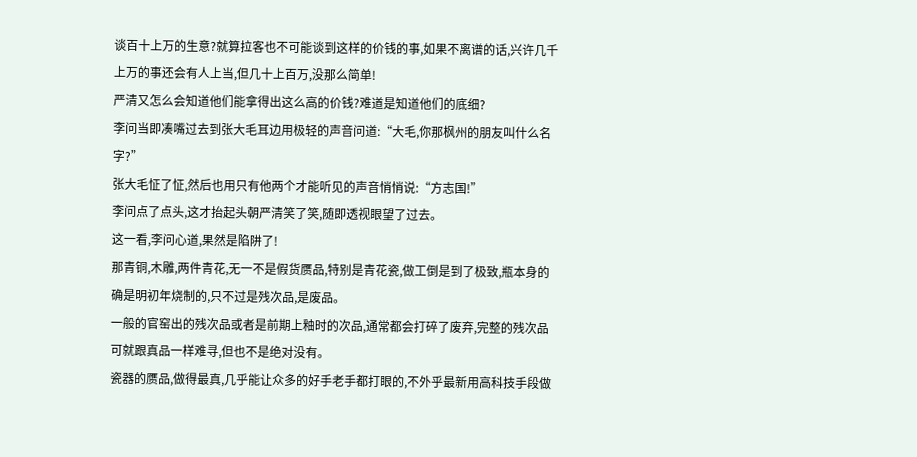谈百十上万的生意?就算拉客也不可能谈到这样的价钱的事,如果不离谱的话,兴许几千上万的事还会有人上当,但几十上百万,没那么简单!
严清又怎么会知道他们能拿得出这么高的价钱?难道是知道他们的底细?
李问当即凑嘴过去到张大毛耳边用极轻的声音问道:“大毛,你那枫州的朋友叫什么名字?”
张大毛怔了怔,然后也用只有他两个才能听见的声音悄悄说:“方志国!”
李问点了点头,这才抬起头朝严清笑了笑,随即透视眼望了过去。
这一看,李问心道,果然是陷阱了!
那青铜,木雕,两件青花,无一不是假货赝品,特别是青花瓷,做工倒是到了极致,瓶本身的确是明初年烧制的,只不过是残次品,是废品。
一般的官窑出的残次品或者是前期上釉时的次品,通常都会打碎了废弃,完整的残次品可就跟真品一样难寻,但也不是绝对没有。
瓷器的赝品,做得最真,几乎能让众多的好手老手都打眼的,不外乎最新用高科技手段做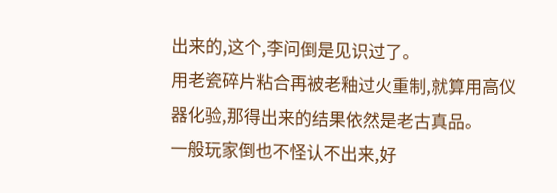出来的,这个,李问倒是见识过了。
用老瓷碎片粘合再被老釉过火重制,就算用高仪器化验,那得出来的结果依然是老古真品。
一般玩家倒也不怪认不出来,好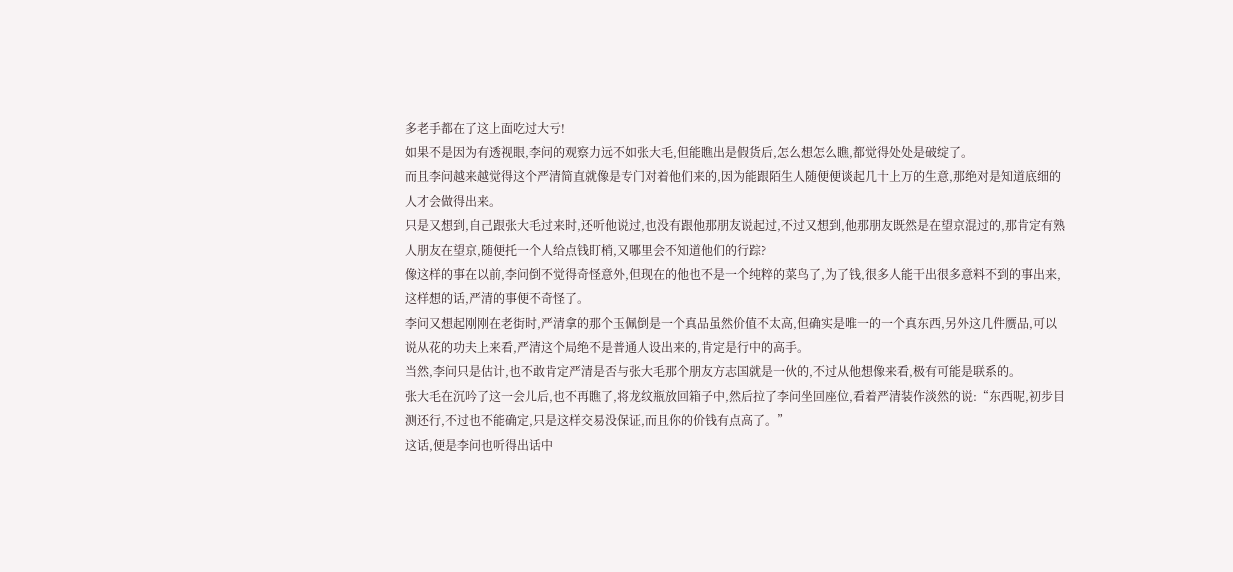多老手都在了这上面吃过大亏!
如果不是因为有透视眼,李问的观察力远不如张大毛,但能瞧出是假货后,怎么想怎么瞧,都觉得处处是破绽了。
而且李问越来越觉得这个严清简直就像是专门对着他们来的,因为能跟陌生人随便便谈起几十上万的生意,那绝对是知道底细的人才会做得出来。
只是又想到,自己跟张大毛过来时,还听他说过,也没有跟他那朋友说起过,不过又想到,他那朋友既然是在望京混过的,那肯定有熟人朋友在望京,随便托一个人给点钱盯梢,又哪里会不知道他们的行踪?
像这样的事在以前,李问倒不觉得奇怪意外,但现在的他也不是一个纯粹的菜鸟了,为了钱,很多人能干出很多意料不到的事出来,这样想的话,严清的事便不奇怪了。
李问又想起刚刚在老街时,严清拿的那个玉佩倒是一个真品虽然价值不太高,但确实是唯一的一个真东西,另外这几件赝品,可以说从花的功夫上来看,严清这个局绝不是普通人设出来的,肯定是行中的高手。
当然,李问只是估计,也不敢肯定严清是否与张大毛那个朋友方志国就是一伙的,不过从他想像来看,极有可能是联系的。
张大毛在沉吟了这一会儿后,也不再瞧了,将龙纹瓶放回箱子中,然后拉了李问坐回座位,看着严清装作淡然的说:“东西呢,初步目测还行,不过也不能确定,只是这样交易没保证,而且你的价钱有点高了。”
这话,便是李问也听得出话中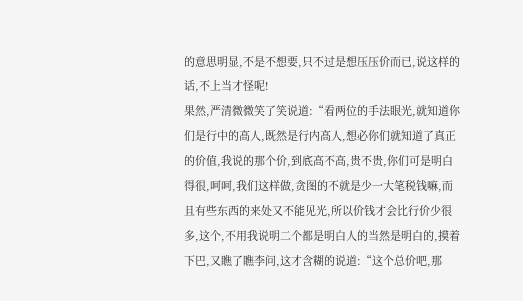的意思明显,不是不想要,只不过是想压压价而已,说这样的话,不上当才怪呢!
果然,严清微微笑了笑说道:“看两位的手法眼光,就知道你们是行中的高人,既然是行内高人,想必你们就知道了真正的价值,我说的那个价,到底高不高,贵不贵,你们可是明白得很,呵呵,我们这样做,贪图的不就是少一大笔税钱嘛,而且有些东西的来处又不能见光,所以价钱才会比行价少很多,这个,不用我说明二个都是明白人的当然是明白的,摸着下巴,又瞧了瞧李问,这才含糊的说道:“这个总价吧,那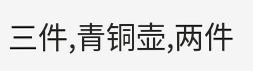三件,青铜壶,两件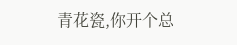青花瓷,你开个总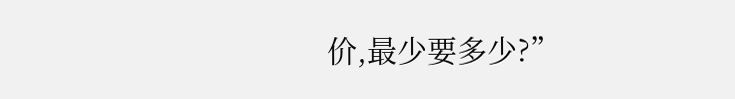价,最少要多少?”